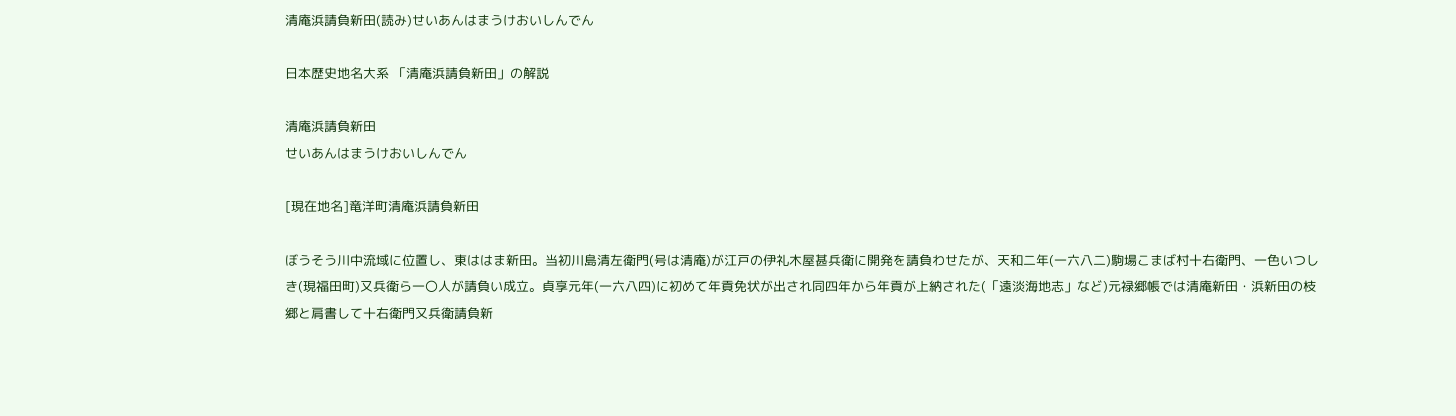清庵浜請負新田(読み)せいあんはまうけおいしんでん

日本歴史地名大系 「清庵浜請負新田」の解説

清庵浜請負新田
せいあんはまうけおいしんでん

[現在地名]竜洋町清庵浜請負新田

ぼうそう川中流域に位置し、東ははま新田。当初川島清左衛門(号は清庵)が江戸の伊礼木屋甚兵衛に開発を請負わせたが、天和二年(一六八二)駒場こまば村十右衛門、一色いつしき(現福田町)又兵衛ら一〇人が請負い成立。貞享元年(一六八四)に初めて年貢免状が出され同四年から年貢が上納された(「遠淡海地志」など)元禄郷帳では清庵新田・浜新田の枝郷と肩書して十右衛門又兵衛請負新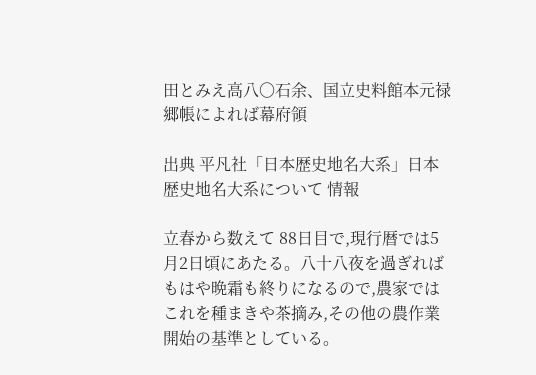田とみえ高八〇石余、国立史料館本元禄郷帳によれば幕府領

出典 平凡社「日本歴史地名大系」日本歴史地名大系について 情報

立春から数えて 88日目で,現行暦では5月2日頃にあたる。八十八夜を過ぎればもはや晩霜も終りになるので,農家ではこれを種まきや茶摘み,その他の農作業開始の基準としている。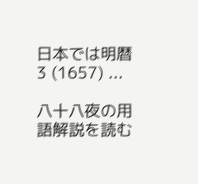日本では明暦3 (1657) ...

八十八夜の用語解説を読む